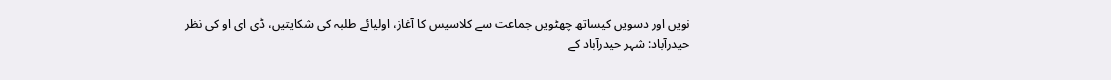نویں اور دسویں کیساتھ چھٹویں جماعت سے کلاسیس کا آغاز، اولیائے طلبہ کی شکایتیں، ڈی ای او کی نظر
حیدرآباد: شہر حیدرآباد کے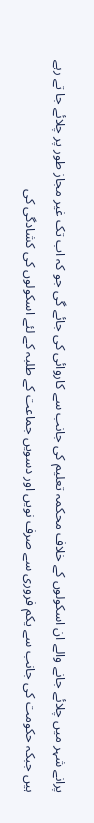پرانے شہر میں چلائے جانے والے ان اسکولوں کے خلاف محکمہ تعلیم کی جانب سے کاروائی کی جائے گی جو کہ اب تک غیر مجاز طور پر چلائے جا تے رہے ہیں جبکہ حکومت کی جانب سے یکم فروری سے صرف نویں اور دسویں جماعت کے طلبہ کے لئے اسکولوں کی کشادگی کی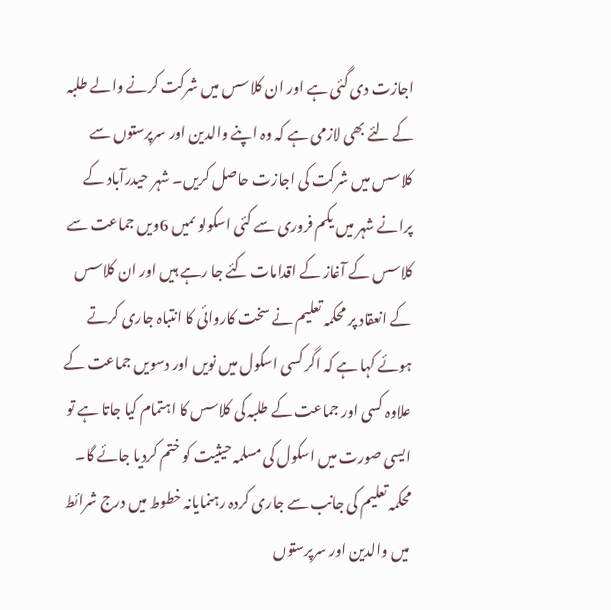اجازت دی گئی ہے اور ان کلاسس میں شرکت کرنے والے طلبہ کے لئے بھی لازمی ہے کہ وہ اپنے والدین اور سرپرستوں سے کلاسس میں شرکت کی اجازت حاصل کریں۔ شہر حیدرآباد کے پرانے شہر میں یکم فروری سے کئی اسکولو ںمیں 6ویں جماعت سے کلاسس کے آغاز کے اقدامات کئے جا رہے ہیں اور ان کلاسس کے انعقاد پر محکمہ تعلیم نے سخت کاروائی کا انتباہ جاری کرتے ہوئے کہا ہے کہ اگر کسی اسکول میں نویں اور دسویں جماعت کے علاوہ کسی اور جماعت کے طلبہ کی کلاسس کا اہتمام کیا جاتا ہے تو ایسی صورت میں اسکول کی مسلمہ حیثیت کو ختم کردیا جائے گا۔ محکمہ تعلیم کی جانب سے جاری کردہ رہنمایانہ خطوط میں درج شرائط میں والدین اور سرپرستوں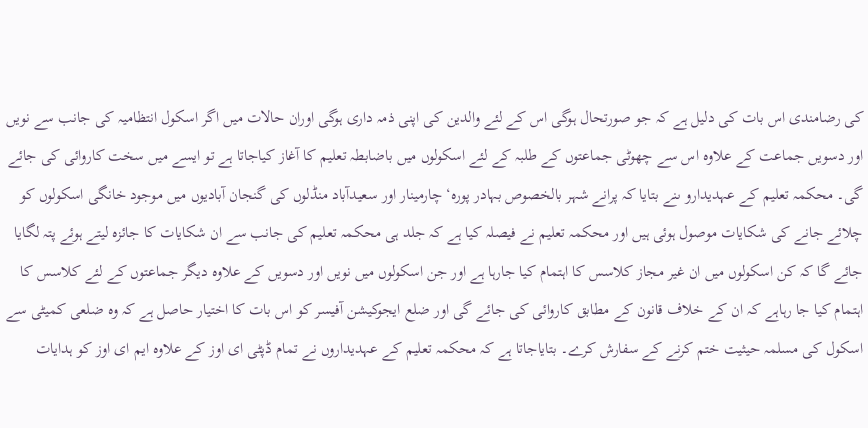کی رضامندی اس بات کی دلیل ہے کہ جو صورتحال ہوگی اس کے لئے والدین کی اپنی ذمہ داری ہوگی اوران حالات میں اگر اسکول انتظامیہ کی جانب سے نویں اور دسویں جماعت کے علاوہ اس سے چھوٹی جماعتوں کے طلبہ کے لئے اسکولوں میں باضابطہ تعلیم کا آغاز کیاجاتا ہے تو ایسے میں سخت کاروائی کی جائے گی۔ محکمہ تعلیم کے عہدیدارو ںنے بتایا کہ پرانے شہر بالخصوص بہادر پورہ‘ چارمینار اور سعیدآباد منڈلوں کی گنجان آبادیوں میں موجود خانگی اسکولوں کو چلائے جانے کی شکایات موصول ہوئی ہیں اور محکمہ تعلیم نے فیصلہ کیا ہے کہ جلد ہی محکمہ تعلیم کی جانب سے ان شکایات کا جائزہ لیتے ہوئے پتہ لگایا جائے گا کہ کن اسکولوں میں ان غیر مجاز کلاسس کا اہتمام کیا جارہا ہے اور جن اسکولوں میں نویں اور دسویں کے علاوہ دیگر جماعتوں کے لئے کلاسس کا اہتمام کیا جا رہاہے کہ ان کے خلاف قانون کے مطابق کاروائی کی جائے گی اور ضلع ایجوکیشن آفیسر کو اس بات کا اختیار حاصل ہے کہ وہ ضلعی کمیٹی سے اسکول کی مسلمہ حیثیت ختم کرنے کے سفارش کرے۔ بتایاجاتا ہے کہ محکمہ تعلیم کے عہدیداروں نے تمام ڈپٹی ای اوز کے علاوہ ایم ای اوز کو ہدایات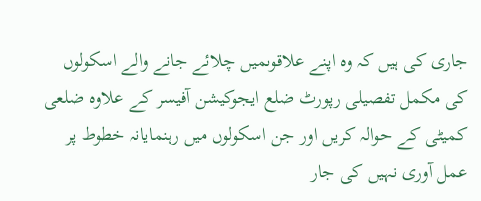جاری کی ہیں کہ وہ اپنے علاقوںمیں چلائے جانے والے اسکولوں کی مکمل تفصیلی رپورٹ ضلع ایجوکیشن آفیسر کے علاوہ ضلعی کمیٹی کے حوالہ کریں اور جن اسکولوں میں رہنمایانہ خطوط پر عمل آوری نہیں کی جار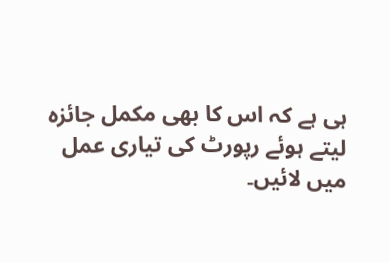ہی ہے کہ اس کا بھی مکمل جائزہ لیتے ہوئے رپورٹ کی تیاری عمل میں لائیں۔